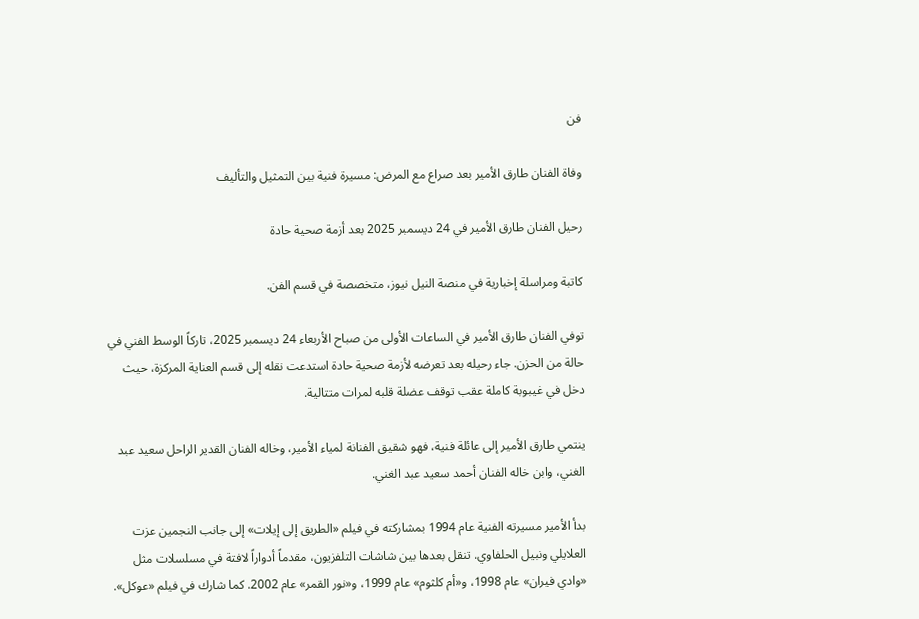فن

وفاة الفنان طارق الأمير بعد صراع مع المرض: مسيرة فنية بين التمثيل والتأليف

رحيل الفنان طارق الأمير في 24 ديسمبر 2025 بعد أزمة صحية حادة

كاتبة ومراسلة إخبارية في منصة النيل نيوز، متخصصة في قسم الفن.

توفي الفنان طارق الأمير في الساعات الأولى من صباح الأربعاء 24 ديسمبر 2025، تاركاً الوسط الفني في حالة من الحزن. جاء رحيله بعد تعرضه لأزمة صحية حادة استدعت نقله إلى قسم العناية المركزة، حيث دخل في غيبوبة كاملة عقب توقف عضلة قلبه لمرات متتالية.

ينتمي طارق الأمير إلى عائلة فنية، فهو شقيق الفنانة لمياء الأمير، وخاله الفنان القدير الراحل سعيد عبد الغني، وابن خاله الفنان أحمد سعيد عبد الغني.

بدأ الأمير مسيرته الفنية عام 1994 بمشاركته في فيلم «الطريق إلى إيلات» إلى جانب النجمين عزت العلايلي ونبيل الحلفاوي. تنقل بعدها بين شاشات التلفزيون، مقدماً أدواراً لافتة في مسلسلات مثل «وادي فيران» عام 1998، و«أم كلثوم» عام 1999، و«نور القمر» عام 2002. كما شارك في فيلم «عوكل».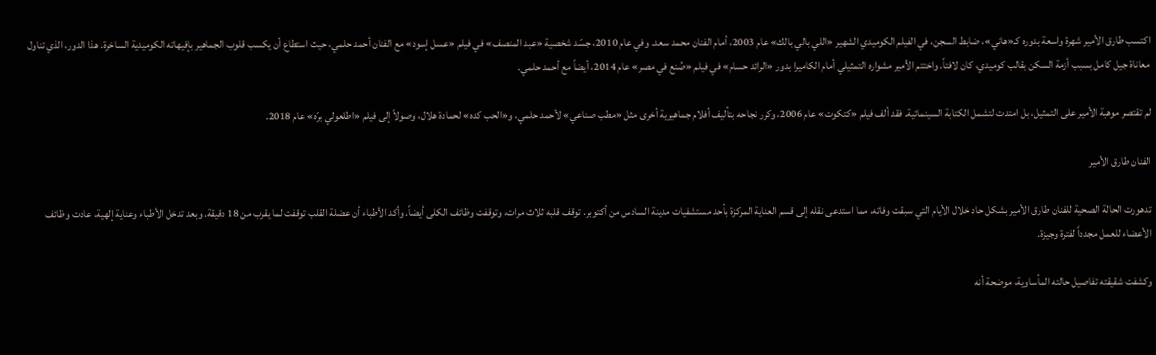اكتسب طارق الأمير شهرة واسعة بدوره كـ«هاني»، ضابط السجن، في الفيلم الكوميدي الشهير «اللي بالي بالك» عام 2003، أمام الفنان محمد سعد. وفي عام 2010، جسّد شخصية «عبد المنصف» في فيلم «عسل إسود» مع الفنان أحمد حلمي، حيث استطاع أن يكسب قلوب الجماهير بإفيهاته الكوميدية الساخرة. هذا الدور، الذي تناول معاناة جيل كامل بسبب أزمة السكن بقالب كوميدي، كان لافتاً. واختتم الأمير مشواره التمثيلي أمام الكاميرا بدور «الرائد حسام» في فيلم «صُنع في مصر» عام 2014، أيضاً مع أحمد حلمي.

لم تقتصر موهبة الأمير على التمثيل، بل امتدت لتشمل الكتابة السينمائية. فقد ألف فيلم «كتكوت» عام 2006، وكرر نجاحه بتأليف أفلام جماهيرية أخرى مثل «مطب صناعي» لأحمد حلمي، و«الحب كده» لحمادة هلال، وصولاً إلى فيلم «اطلعولي برّه» عام 2018.

الفنان طارق الأمير

تدهورت الحالة الصحية للفنان طارق الأمير بشكل حاد خلال الأيام التي سبقت وفاته، مما استدعى نقله إلى قسم العناية المركزة بأحد مستشفيات مدينة السادس من أكتوبر. توقف قلبه ثلاث مرات، وتوقفت وظائف الكلى أيضاً. وأكد الأطباء أن عضلة القلب توقفت لما يقرب من 18 دقيقة. وبعد تدخل الأطباء وعناية إلهية، عادت وظائف الأعضاء للعمل مجدداً لفترة وجيزة.

وكشفت شقيقته تفاصيل حالته المأساوية، موضحة أنه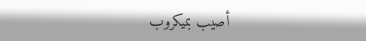أصيب بميكروب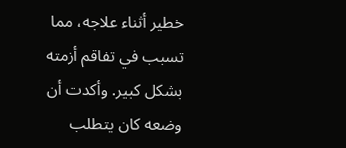خطير أثناء علاجه، مما تسبب في تفاقم أزمته بشكل كبير. وأكدت أن وضعه كان يتطلب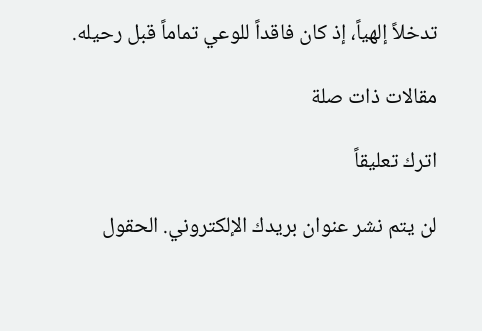تدخلاً إلهياً، إذ كان فاقداً للوعي تماماً قبل رحيله.

مقالات ذات صلة

اترك تعليقاً

لن يتم نشر عنوان بريدك الإلكتروني. الحقول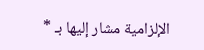الإلزامية مشار إليها بـ *